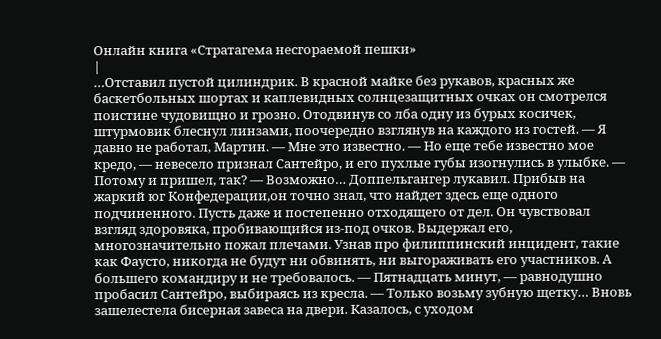Онлайн книга «Стратагема несгораемой пешки»
|
…Отставил пустой цилиндрик. В красной майке без рукавов, красных же баскетбольных шортах и каплевидных солнцезащитных очках он смотрелся поистине чудовищно и грозно. Отодвинув со лба одну из бурых косичек, штурмовик блеснул линзами, поочередно взглянув на каждого из гостей. — Я давно не работал, Мартин. — Мне это известно. — Но еще тебе известно мое кредо, — невесело признал Сантейро, и его пухлые губы изогнулись в улыбке. — Потому и пришел, так? — Возможно… Доппельгангер лукавил. Прибыв на жаркий юг Конфедерации,он точно знал, что найдет здесь еще одного подчиненного. Пусть даже и постепенно отходящего от дел. Он чувствовал взгляд здоровяка, пробивающийся из-под очков. Выдержал его, многозначительно пожал плечами. Узнав про филиппинский инцидент, такие как Фаусто, никогда не будут ни обвинять, ни выгораживать его участников. А большего командиру и не требовалось. — Пятнадцать минут, — равнодушно пробасил Сантейро, выбираясь из кресла. — Только возьму зубную щетку… Вновь зашелестела бисерная завеса на двери. Казалось, с уходом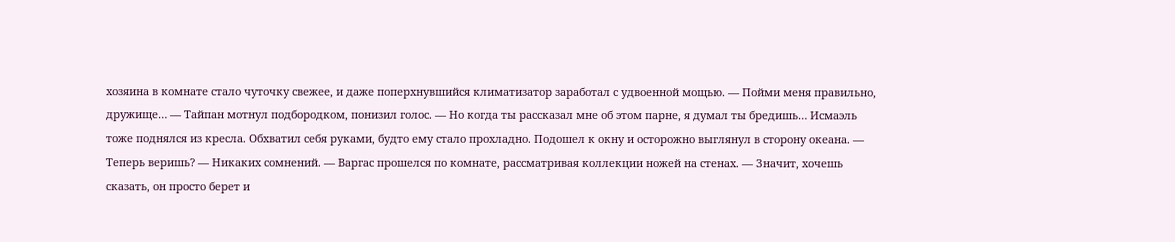хозяина в комнате стало чуточку свежее, и даже поперхнувшийся климатизатор заработал с удвоенной мощью. — Пойми меня правильно, дружище… — Тайпан мотнул подбородком, понизил голос. — Но когда ты рассказал мне об этом парне, я думал ты бредишь… Исмаэль тоже поднялся из кресла. Обхватил себя руками, будто ему стало прохладно. Подошел к окну и осторожно выглянул в сторону океана. — Теперь веришь? — Никаких сомнений. — Варгас прошелся по комнате, рассматривая коллекции ножей на стенах. — Значит, хочешь сказать, он просто берет и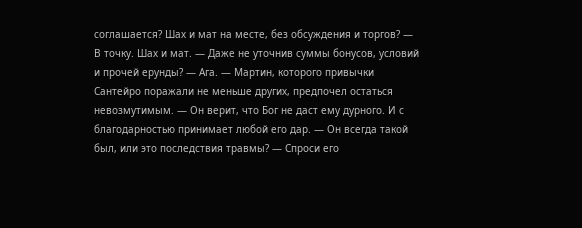соглашается? Шах и мат на месте, без обсуждения и торгов? — В точку. Шах и мат. — Даже не уточнив суммы бонусов, условий и прочей ерунды? — Ага. — Мартин, которого привычки Сантейро поражали не меньше других, предпочел остаться невозмутимым. — Он верит, что Бог не даст ему дурного. И с благодарностью принимает любой его дар. — Он всегда такой был, или это последствия травмы? — Спроси его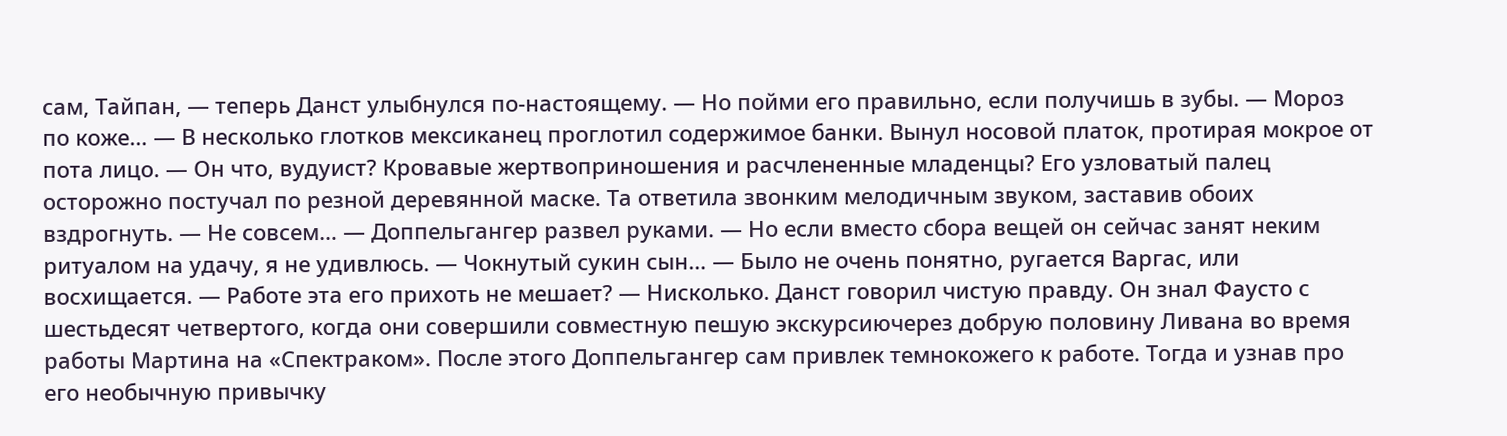сам, Тайпан, — теперь Данст улыбнулся по-настоящему. — Но пойми его правильно, если получишь в зубы. — Мороз по коже… — В несколько глотков мексиканец проглотил содержимое банки. Вынул носовой платок, протирая мокрое от пота лицо. — Он что, вудуист? Кровавые жертвоприношения и расчлененные младенцы? Его узловатый палец осторожно постучал по резной деревянной маске. Та ответила звонким мелодичным звуком, заставив обоих вздрогнуть. — Не совсем… — Доппельгангер развел руками. — Но если вместо сбора вещей он сейчас занят неким ритуалом на удачу, я не удивлюсь. — Чокнутый сукин сын… — Было не очень понятно, ругается Варгас, или восхищается. — Работе эта его прихоть не мешает? — Нисколько. Данст говорил чистую правду. Он знал Фаусто с шестьдесят четвертого, когда они совершили совместную пешую экскурсиючерез добрую половину Ливана во время работы Мартина на «Спектраком». После этого Доппельгангер сам привлек темнокожего к работе. Тогда и узнав про его необычную привычку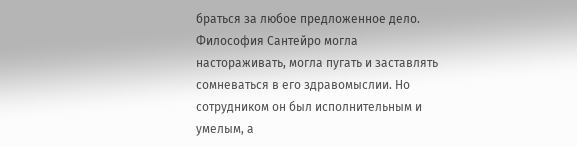браться за любое предложенное дело. Философия Сантейро могла настораживать, могла пугать и заставлять сомневаться в его здравомыслии. Но сотрудником он был исполнительным и умелым, а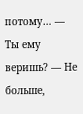потому… — Ты ему веришь? — Не больше,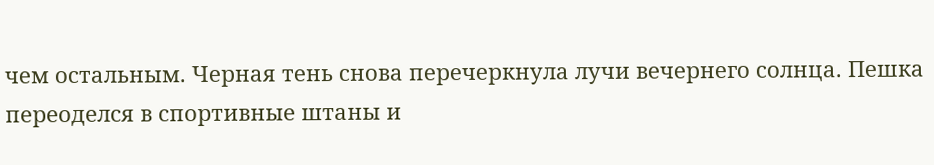чем остальным. Черная тень снова перечеркнула лучи вечернего солнца. Пешка переоделся в спортивные штаны и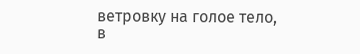ветровку на голое тело, в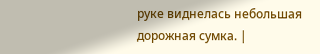руке виднелась небольшая дорожная сумка. |